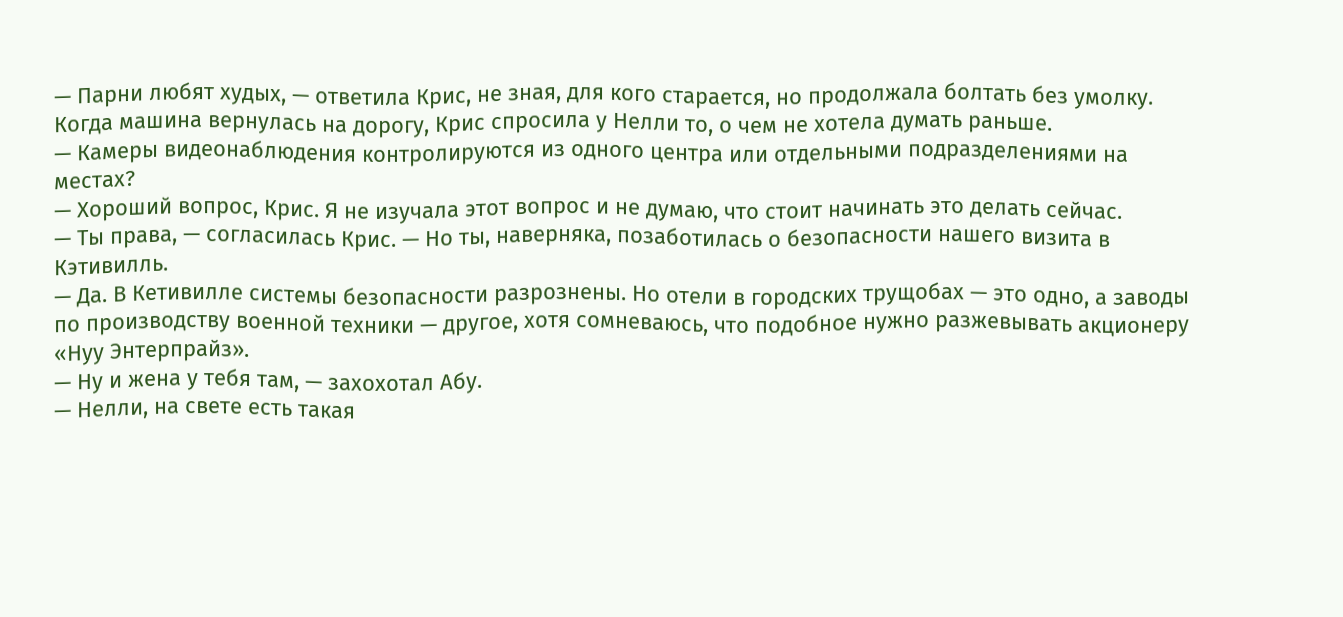— Парни любят худых, — ответила Крис, не зная, для кого старается, но продолжала болтать без умолку.
Когда машина вернулась на дорогу, Крис спросила у Нелли то, о чем не хотела думать раньше.
— Камеры видеонаблюдения контролируются из одного центра или отдельными подразделениями на местах?
— Хороший вопрос, Крис. Я не изучала этот вопрос и не думаю, что стоит начинать это делать сейчас.
— Ты права, — согласилась Крис. — Но ты, наверняка, позаботилась о безопасности нашего визита в Кэтивилль.
— Да. В Кетивилле системы безопасности разрознены. Но отели в городских трущобах — это одно, а заводы по производству военной техники — другое, хотя сомневаюсь, что подобное нужно разжевывать акционеру «Нуу Энтерпрайз».
— Ну и жена у тебя там, — захохотал Абу.
— Нелли, на свете есть такая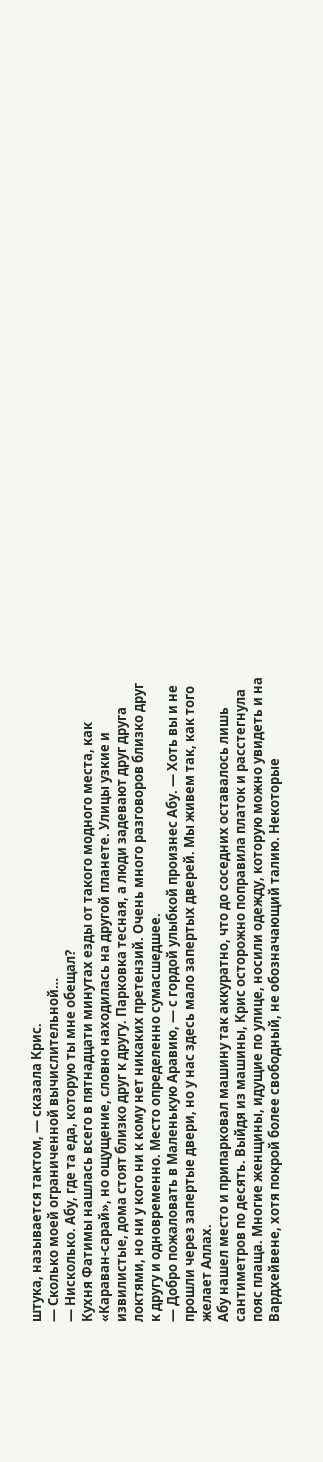штука, называется тактом, — сказала Крис.
— Сколько моей ограниченной вычислительной…
— Нисколько. Абу, где та еда, которую ты мне обещал?
Кухня Фатимы нашлась всего в пятнадцати минутах езды от такого модного места, как «Караван-сарай», но ощущение, словно находилась на другой планете. Улицы узкие и извилистые, дома стоят близко друг к другу. Парковка тесная, а люди задевают друг друга локтями, но ни у кого ни к кому нет никаких претензий. Очень много разговоров близко друг к другу и одновременно. Место определенно сумасшедшее.
— Добро пожаловать в Маленькую Аравию, — с гордой улыбкой произнес Абу. — Хоть вы и не прошли через запертые двери, но у нас здесь мало запертых дверей. Мы живем так, как того желает Аллах.
Абу нашел место и припарковал машину так аккуратно, что до соседних оставалось лишь сантиметров по десять. Выйдя из машины, Крис осторожно поправила платок и расстегнула пояс плаща. Многие женщины, идущие по улице, носили одежду, которую можно увидеть и на Вардхейвене, хотя покрой более свободный, не обозначающий талию. Некоторые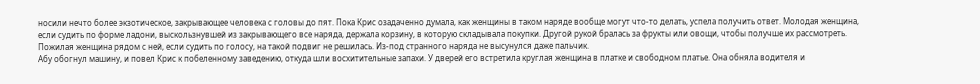носили нечто более экзотическое, закрывающее человека с головы до пят. Пока Крис озадаченно думала, как женщины в таком наряде вообще могут что-то делать, успела получить ответ. Молодая женщина, если судить по форме ладони, выскользнувшей из закрывающего все наряда, держала корзину, в которую складывала покупки. Другой рукой бралась за фрукты или овощи, чтобы получше их рассмотреть. Пожилая женщина рядом с ней, если судить по голосу, на такой подвиг не решилась. Из-под странного наряда не высунулся даже пальчик.
Абу обогнул машину, и повел Крис к побеленному заведению, откуда шли восхитительные запахи. У дверей его встретила круглая женщина в платке и свободном платье. Она обняла водителя и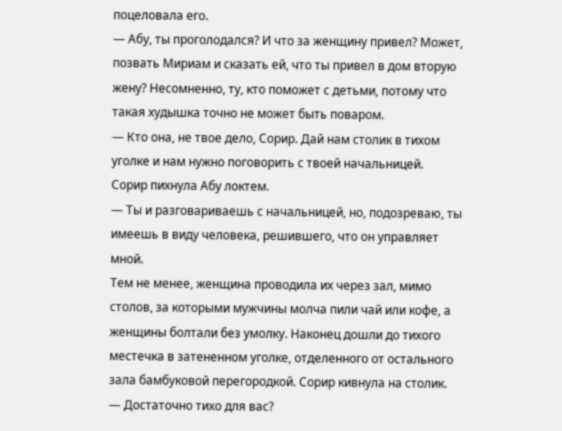поцеловала его.
— Абу, ты проголодался? И что за женщину привел? Может, позвать Мириам и сказать ей, что ты привел в дом вторую жену? Несомненно, ту, кто поможет с детьми, потому что такая худышка точно не может быть поваром.
— Кто она, не твое дело, Сорир. Дай нам столик в тихом уголке и нам нужно поговорить с твоей начальницей.
Сорир пихнула Абу локтем.
— Ты и разговариваешь с начальницей, но, подозреваю, ты имеешь в виду человека, решившего, что он управляет мной.
Тем не менее, женщина проводила их через зал, мимо столов, за которыми мужчины молча пили чай или кофе, а женщины болтали без умолку. Наконец дошли до тихого местечка в затененном уголке, отделенного от остального зала бамбуковой перегородкой. Сорир кивнула на столик.
— Достаточно тихо для вас?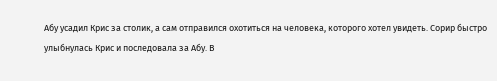Абу усадил Крис за столик, а сам отправился охотиться на человека, которого хотел увидеть. Сорир быстро улыбнулась Крис и последовала за Абу. В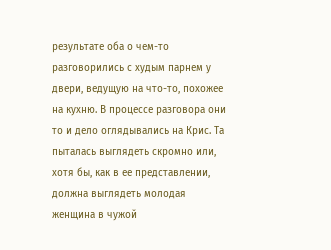результате оба о чем-то разговорились с худым парнем у двери, ведущую на что-то, похожее на кухню. В процессе разговора они то и дело оглядывались на Крис. Та пыталась выглядеть скромно или, хотя бы, как в ее представлении, должна выглядеть молодая женщина в чужой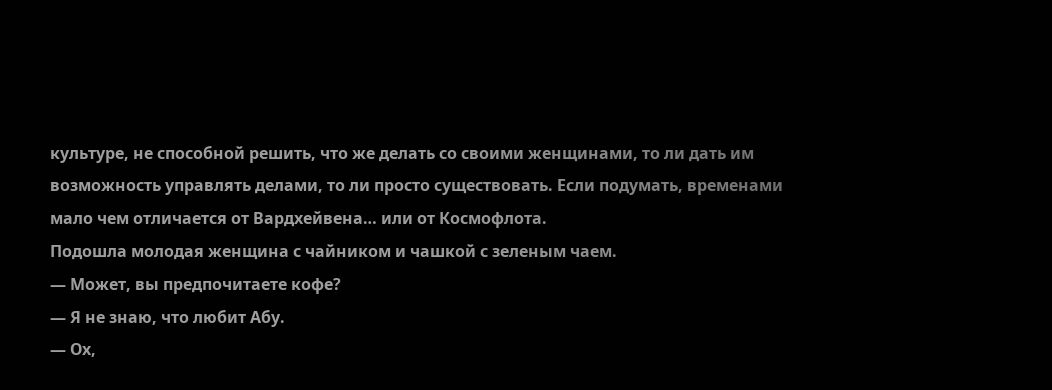культуре, не способной решить, что же делать со своими женщинами, то ли дать им возможность управлять делами, то ли просто существовать. Если подумать, временами мало чем отличается от Вардхейвена… или от Космофлота.
Подошла молодая женщина с чайником и чашкой с зеленым чаем.
— Может, вы предпочитаете кофе?
— Я не знаю, что любит Абу.
— Ох,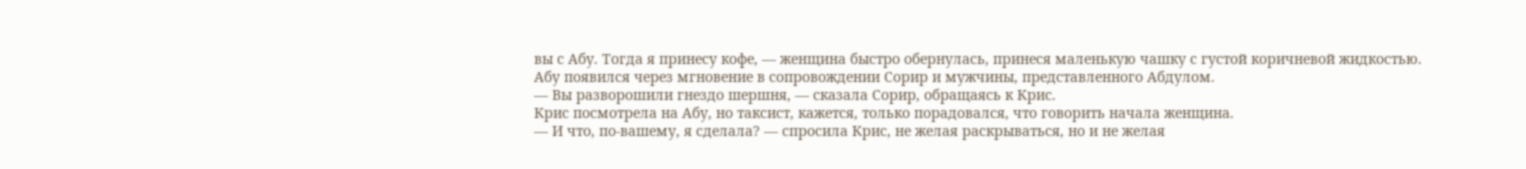вы с Абу. Тогда я принесу кофе, — женщина быстро обернулась, принеся маленькую чашку с густой коричневой жидкостью.
Абу появился через мгновение в сопровождении Сорир и мужчины, представленного Абдулом.
— Вы разворошили гнездо шершня, — сказала Сорир, обращаясь к Крис.
Крис посмотрела на Абу, но таксист, кажется, только порадовался, что говорить начала женщина.
— И что, по-вашему, я сделала? — спросила Крис, не желая раскрываться, но и не желая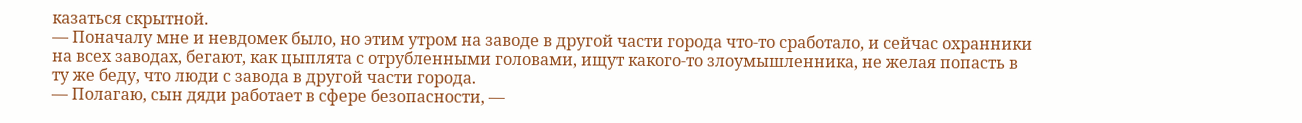казаться скрытной.
— Поначалу мне и невдомек было, но этим утром на заводе в другой части города что-то сработало, и сейчас охранники на всех заводах, бегают, как цыплята с отрубленными головами, ищут какого-то злоумышленника, не желая попасть в ту же беду, что люди с завода в другой части города.
— Полагаю, сын дяди работает в сфере безопасности, —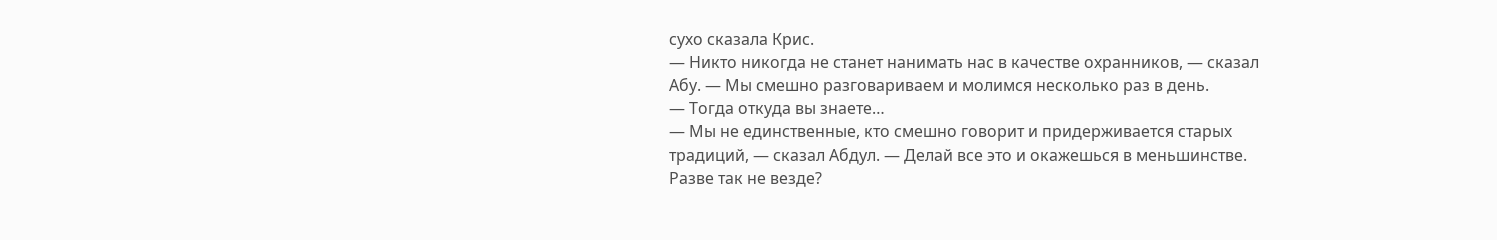сухо сказала Крис.
— Никто никогда не станет нанимать нас в качестве охранников, — сказал Абу. — Мы смешно разговариваем и молимся несколько раз в день.
— Тогда откуда вы знаете…
— Мы не единственные, кто смешно говорит и придерживается старых традиций, — сказал Абдул. — Делай все это и окажешься в меньшинстве. Разве так не везде?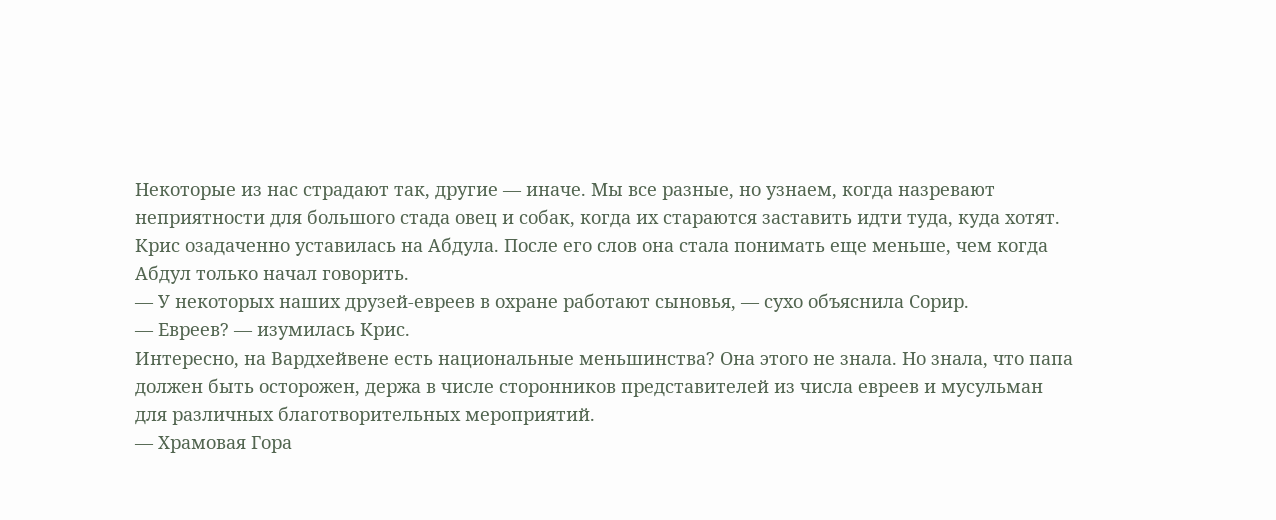Некоторые из нас страдают так, другие — иначе. Мы все разные, но узнаем, когда назревают неприятности для большого стада овец и собак, когда их стараются заставить идти туда, куда хотят.
Крис озадаченно уставилась на Абдула. После его слов она стала понимать еще меньше, чем когда Абдул только начал говорить.
— У некоторых наших друзей-евреев в охране работают сыновья, — сухо объяснила Сорир.
— Евреев? — изумилась Крис.
Интересно, на Вардхейвене есть национальные меньшинства? Она этого не знала. Но знала, что папа должен быть осторожен, держа в числе сторонников представителей из числа евреев и мусульман для различных благотворительных мероприятий.
— Храмовая Гора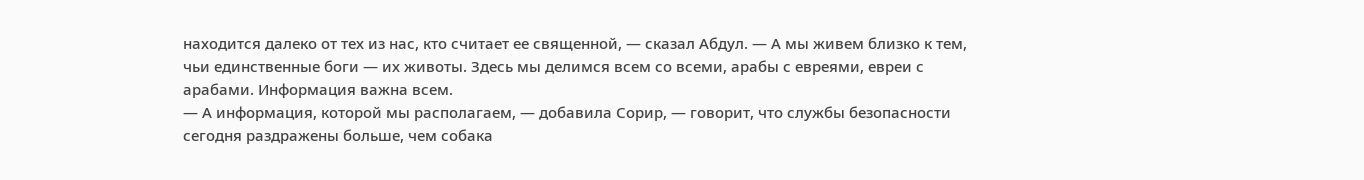находится далеко от тех из нас, кто считает ее священной, — сказал Абдул. — А мы живем близко к тем, чьи единственные боги — их животы. Здесь мы делимся всем со всеми, арабы с евреями, евреи с арабами. Информация важна всем.
— А информация, которой мы располагаем, — добавила Сорир, — говорит, что службы безопасности сегодня раздражены больше, чем собака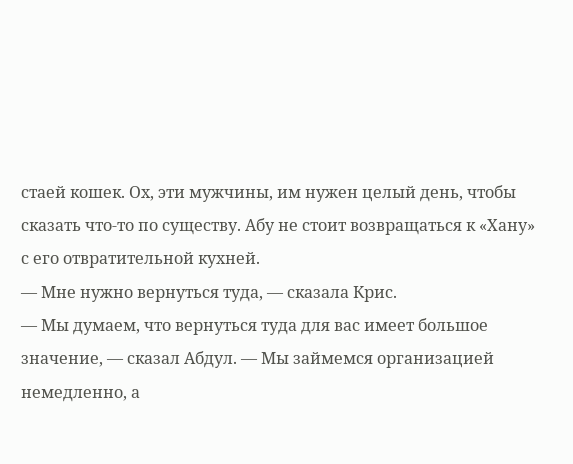стаей кошек. Ох, эти мужчины, им нужен целый день, чтобы сказать что-то по существу. Абу не стоит возвращаться к «Хану» с его отвратительной кухней.
— Мне нужно вернуться туда, — сказала Крис.
— Мы думаем, что вернуться туда для вас имеет большое значение, — сказал Абдул. — Мы займемся организацией немедленно, а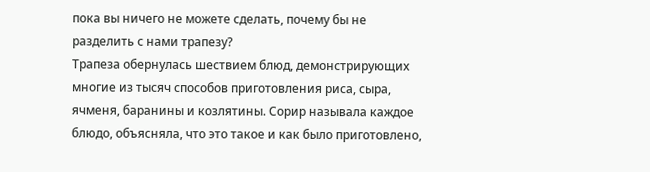пока вы ничего не можете сделать, почему бы не разделить с нами трапезу?
Трапеза обернулась шествием блюд, демонстрирующих многие из тысяч способов приготовления риса, сыра, ячменя, баранины и козлятины. Сорир называла каждое блюдо, объясняла, что это такое и как было приготовлено,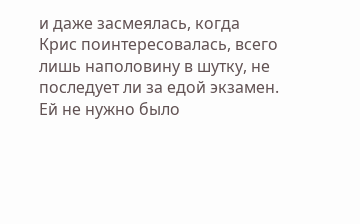и даже засмеялась, когда Крис поинтересовалась, всего лишь наполовину в шутку, не последует ли за едой экзамен. Ей не нужно было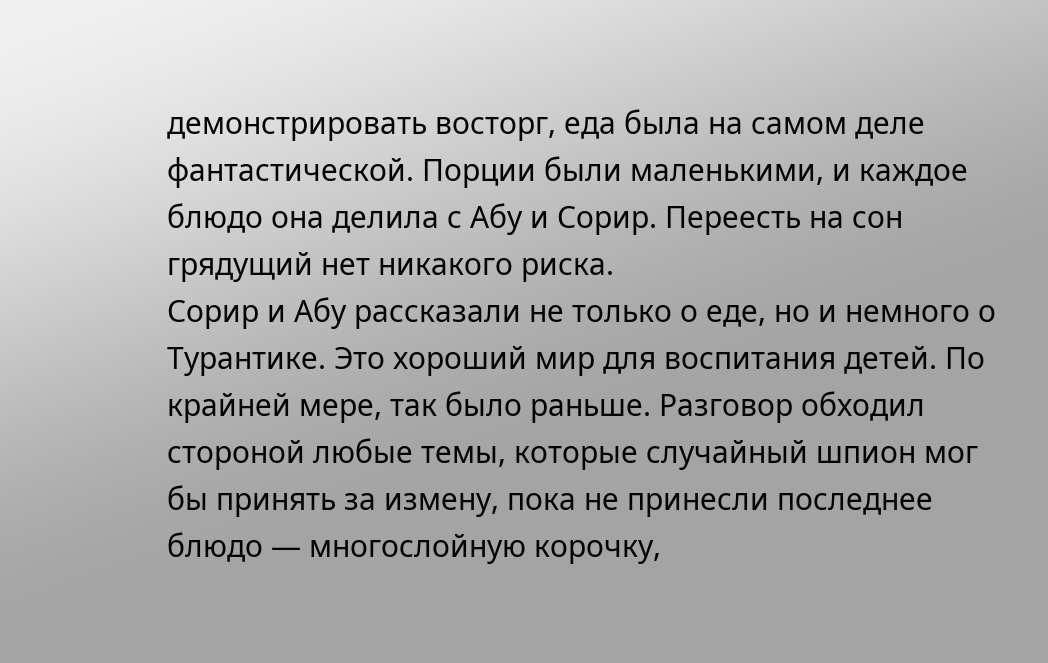демонстрировать восторг, еда была на самом деле фантастической. Порции были маленькими, и каждое блюдо она делила с Абу и Сорир. Переесть на сон грядущий нет никакого риска.
Сорир и Абу рассказали не только о еде, но и немного о Турантике. Это хороший мир для воспитания детей. По крайней мере, так было раньше. Разговор обходил стороной любые темы, которые случайный шпион мог бы принять за измену, пока не принесли последнее блюдо — многослойную корочку,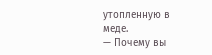утопленную в меде.
— Почему вы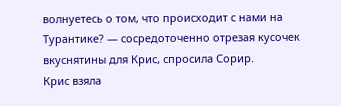волнуетесь о том, что происходит с нами на Турантике? — сосредоточенно отрезая кусочек вкуснятины для Крис, спросила Сорир.
Крис взяла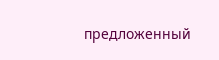предложенный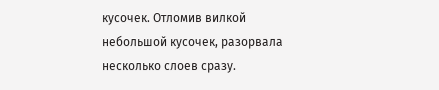кусочек. Отломив вилкой небольшой кусочек, разорвала несколько слоев сразу.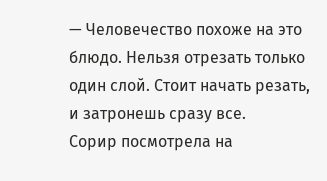— Человечество похоже на это блюдо. Нельзя отрезать только один слой. Стоит начать резать, и затронешь сразу все.
Сорир посмотрела на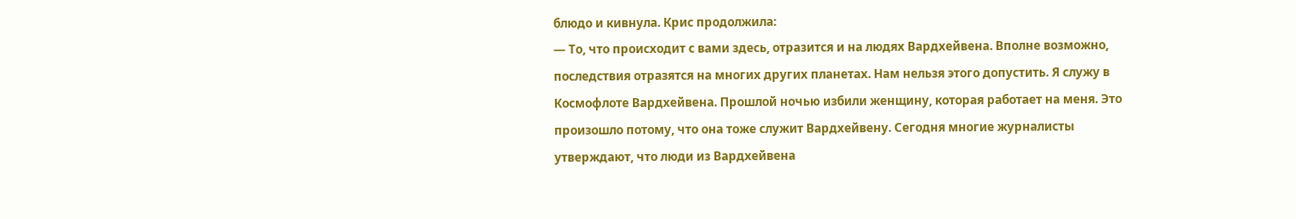блюдо и кивнула. Крис продолжила:
— То, что происходит с вами здесь, отразится и на людях Вардхейвена. Вполне возможно, последствия отразятся на многих других планетах. Нам нельзя этого допустить. Я служу в Космофлоте Вардхейвена. Прошлой ночью избили женщину, которая работает на меня. Это произошло потому, что она тоже служит Вардхейвену. Сегодня многие журналисты утверждают, что люди из Вардхейвена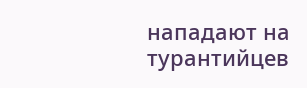нападают на турантийцев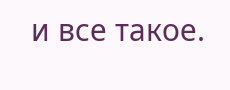и все такое.